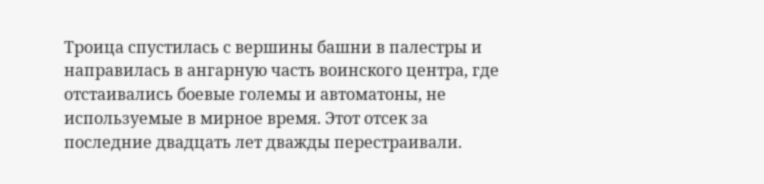Троица спустилась с вершины башни в палестры и направилась в ангарную часть воинского центра, где отстаивались боевые големы и автоматоны, не используемые в мирное время. Этот отсек за последние двадцать лет дважды перестраивали.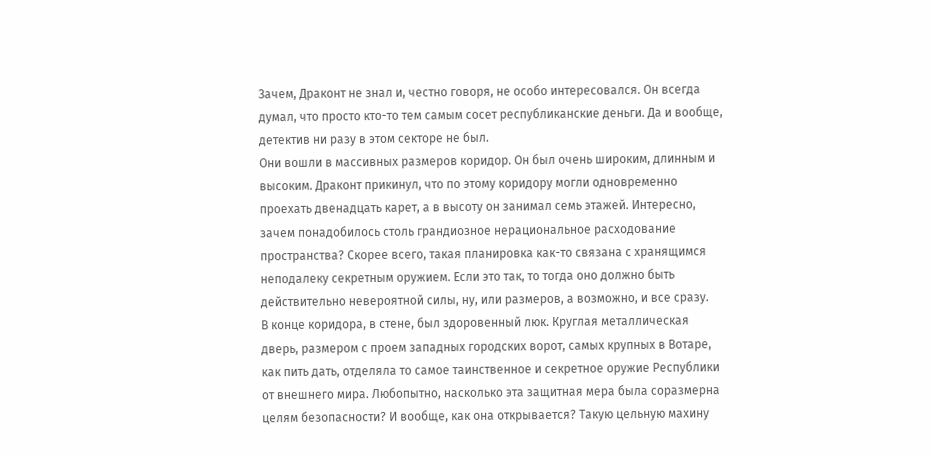Зачем, Драконт не знал и, честно говоря, не особо интересовался. Он всегда думал, что просто кто-то тем самым сосет республиканские деньги. Да и вообще, детектив ни разу в этом секторе не был.
Они вошли в массивных размеров коридор. Он был очень широким, длинным и высоким. Драконт прикинул, что по этому коридору могли одновременно проехать двенадцать карет, а в высоту он занимал семь этажей. Интересно, зачем понадобилось столь грандиозное нерациональное расходование пространства? Скорее всего, такая планировка как-то связана с хранящимся неподалеку секретным оружием. Если это так, то тогда оно должно быть действительно невероятной силы, ну, или размеров, а возможно, и все сразу.
В конце коридора, в стене, был здоровенный люк. Круглая металлическая дверь, размером с проем западных городских ворот, самых крупных в Вотаре, как пить дать, отделяла то самое таинственное и секретное оружие Республики от внешнего мира. Любопытно, насколько эта защитная мера была соразмерна целям безопасности? И вообще, как она открывается? Такую цельную махину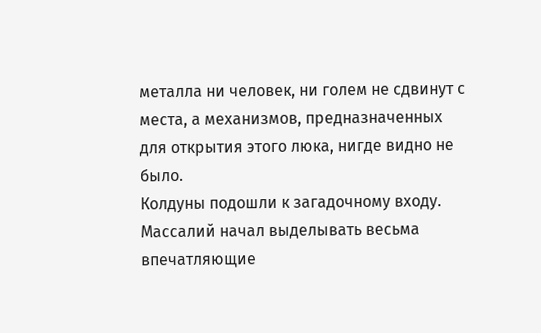металла ни человек, ни голем не сдвинут с места, а механизмов, предназначенных для открытия этого люка, нигде видно не было.
Колдуны подошли к загадочному входу. Массалий начал выделывать весьма впечатляющие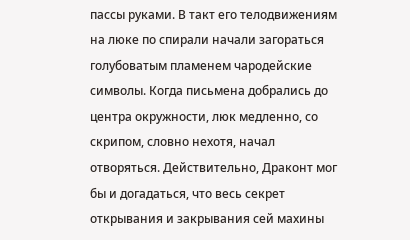пассы руками. В такт его телодвижениям на люке по спирали начали загораться голубоватым пламенем чародейские символы. Когда письмена добрались до центра окружности, люк медленно, со скрипом, словно нехотя, начал отворяться. Действительно, Драконт мог бы и догадаться, что весь секрет открывания и закрывания сей махины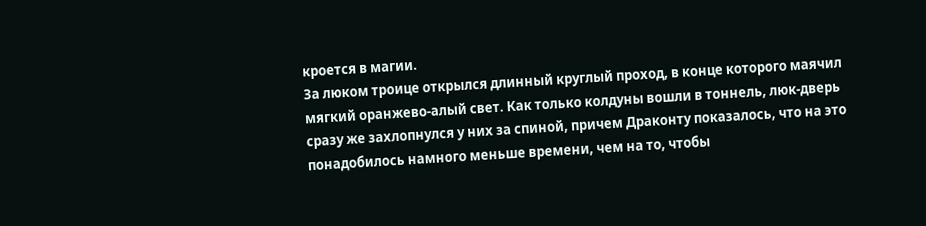кроется в магии.
За люком троице открылся длинный круглый проход, в конце которого маячил мягкий оранжево-алый свет. Как только колдуны вошли в тоннель, люк-дверь сразу же захлопнулся у них за спиной, причем Драконту показалось, что на это понадобилось намного меньше времени, чем на то, чтобы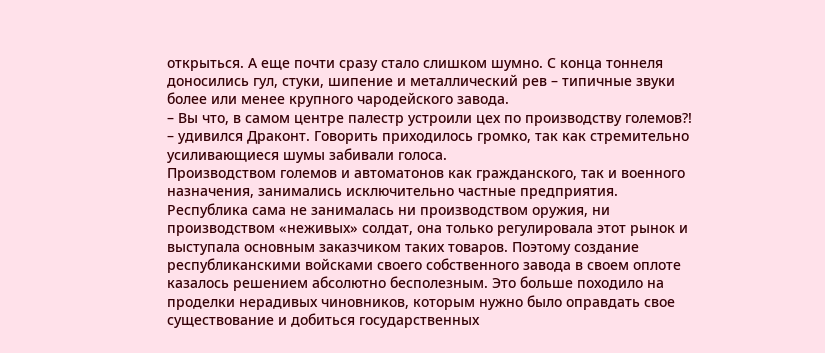открыться. А еще почти сразу стало слишком шумно. С конца тоннеля доносились гул, стуки, шипение и металлический рев – типичные звуки более или менее крупного чародейского завода.
– Вы что, в самом центре палестр устроили цех по производству големов?! – удивился Драконт. Говорить приходилось громко, так как стремительно усиливающиеся шумы забивали голоса.
Производством големов и автоматонов как гражданского, так и военного назначения, занимались исключительно частные предприятия. Республика сама не занималась ни производством оружия, ни производством «неживых» солдат, она только регулировала этот рынок и выступала основным заказчиком таких товаров. Поэтому создание республиканскими войсками своего собственного завода в своем оплоте казалось решением абсолютно бесполезным. Это больше походило на проделки нерадивых чиновников, которым нужно было оправдать свое существование и добиться государственных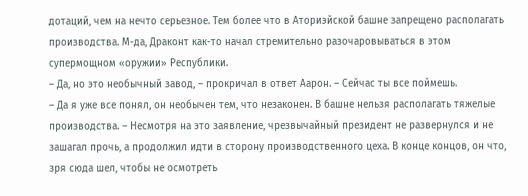дотаций, чем на нечто серьезное. Тем более что в Аториэйской башне запрещено располагать производства. М-да, Драконт как-то начал стремительно разочаровываться в этом супермощном «оружии» Республики.
– Да, но это необычный завод, – прокричал в ответ Аарон. – Сейчас ты все поймешь.
– Да я уже все понял, он необычен тем, что незаконен. В башне нельзя располагать тяжелые производства. – Несмотря на это заявление, чрезвычайный президент не развернулся и не зашагал прочь, а продолжил идти в сторону производственного цеха. В конце концов, он что, зря сюда шел, чтобы не осмотреть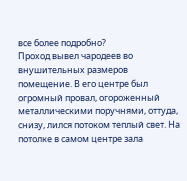все более подробно?
Проход вывел чародеев во внушительных размеров помещение. В его центре был огромный провал, огороженный металлическими поручнями, оттуда, снизу, лился потоком теплый свет. На потолке в самом центре зала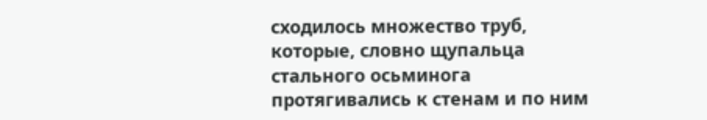сходилось множество труб, которые, словно щупальца стального осьминога протягивались к стенам и по ним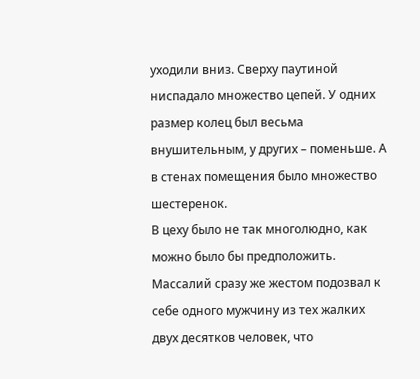уходили вниз. Сверху паутиной ниспадало множество цепей. У одних размер колец был весьма внушительным, у других – поменьше. А в стенах помещения было множество шестеренок.
В цеху было не так многолюдно, как можно было бы предположить. Массалий сразу же жестом подозвал к себе одного мужчину из тех жалких двух десятков человек, что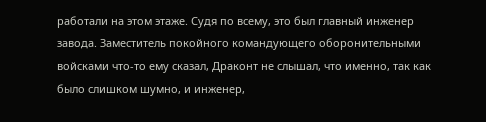работали на этом этаже. Судя по всему, это был главный инженер завода. Заместитель покойного командующего оборонительными войсками что-то ему сказал, Драконт не слышал, что именно, так как было слишком шумно, и инженер,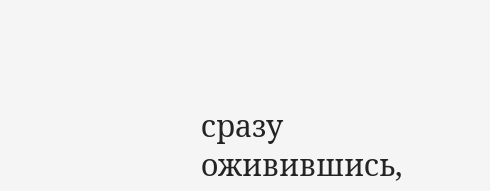сразу оживившись,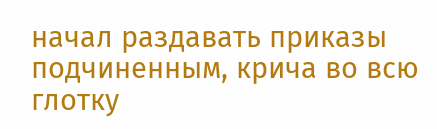начал раздавать приказы подчиненным, крича во всю глотку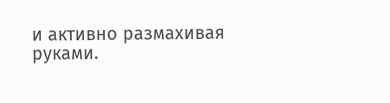и активно размахивая руками.